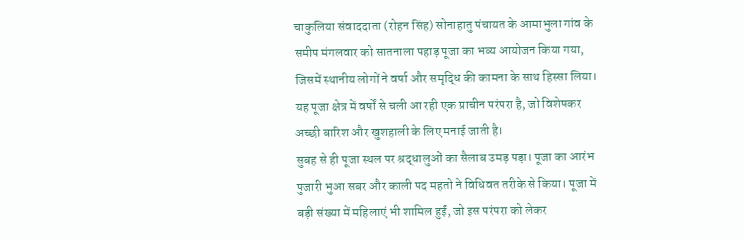चाकुलिया संवाददाता (रोहन सिंह) सोनाहातु पंचायत के आमाभुला गांव के समीप मंगलवार को सातनाला पहाड़ पूजा का भव्य आयोजन किया गया, जिसमें स्थानीय लोगों ने वर्षा और समृद्धि की कामना के साथ हिस्सा लिया। यह पूजा क्षेत्र में वर्षों से चली आ रही एक प्राचीन परंपरा है, जो विशेषकर अच्छी बारिश और खुशहाली के लिए मनाई जाती है।
सुबह से ही पूजा स्थल पर श्रद्धालुओं का सैलाब उमड़ पड़ा। पूजा का आरंभ पुजारी भुआ सबर और काली पद महतो ने विधिवत तरीके से किया। पूजा में बड़ी संख्या में महिलाएं भी शामिल हुईं, जो इस परंपरा को लेकर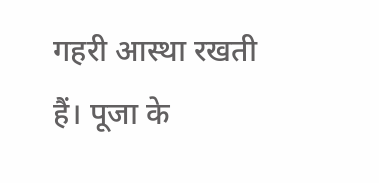गहरी आस्था रखती हैं। पूजा के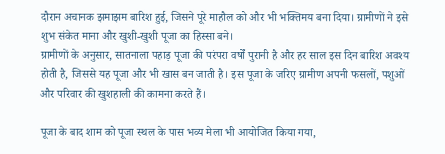दौरान अचानक झमाझम बारिश हुई, जिसने पूरे माहौल को और भी भक्तिमय बना दिया। ग्रामीणों ने इसे शुभ संकेत माना और खुशी-खुशी पूजा का हिस्सा बने।
ग्रामीणों के अनुसार, सातनाला पहाड़ पूजा की परंपरा वर्षों पुरानी है और हर साल इस दिन बारिश अवश्य होती है, जिससे यह पूजा और भी खास बन जाती है। इस पूजा के जरिए ग्रामीण अपनी फसलों, पशुओं और परिवार की खुशहाली की कामना करते हैं।

पूजा के बाद शाम को पूजा स्थल के पास भव्य मेला भी आयोजित किया गया,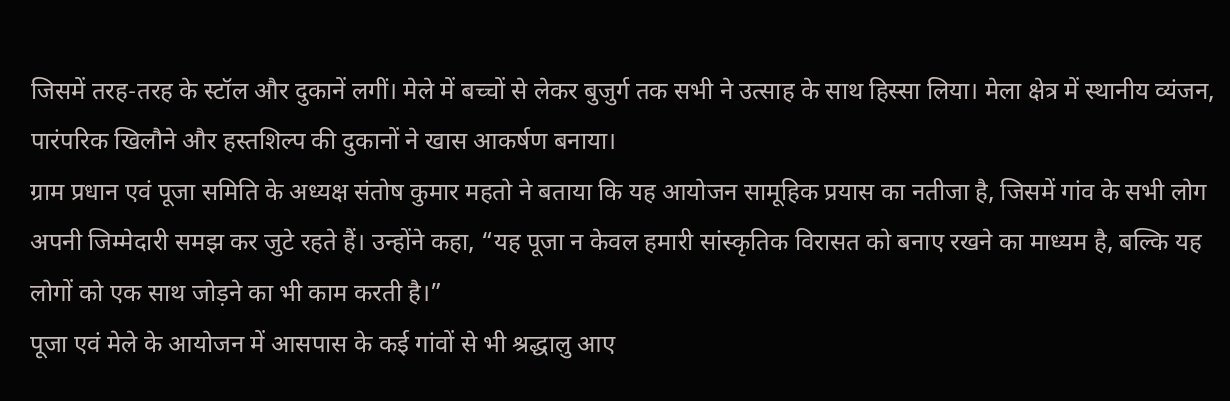जिसमें तरह-तरह के स्टॉल और दुकानें लगीं। मेले में बच्चों से लेकर बुजुर्ग तक सभी ने उत्साह के साथ हिस्सा लिया। मेला क्षेत्र में स्थानीय व्यंजन, पारंपरिक खिलौने और हस्तशिल्प की दुकानों ने खास आकर्षण बनाया।
ग्राम प्रधान एवं पूजा समिति के अध्यक्ष संतोष कुमार महतो ने बताया कि यह आयोजन सामूहिक प्रयास का नतीजा है, जिसमें गांव के सभी लोग अपनी जिम्मेदारी समझ कर जुटे रहते हैं। उन्होंने कहा, “यह पूजा न केवल हमारी सांस्कृतिक विरासत को बनाए रखने का माध्यम है, बल्कि यह लोगों को एक साथ जोड़ने का भी काम करती है।”
पूजा एवं मेले के आयोजन में आसपास के कई गांवों से भी श्रद्धालु आए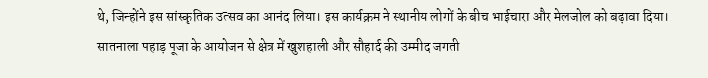थे, जिन्होंने इस सांस्कृतिक उत्सव का आनंद लिया। इस कार्यक्रम ने स्थानीय लोगों के बीच भाईचारा और मेलजोल को बढ़ावा दिया।
सातनाला पहाड़ पूजा के आयोजन से क्षेत्र में खुशहाली और सौहार्द की उम्मीद जगती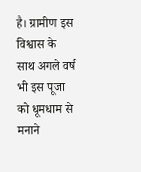है। ग्रामीण इस विश्वास के साथ अगले वर्ष भी इस पूजा को धूमधाम से मनाने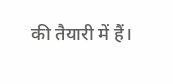की तैयारी में हैं।